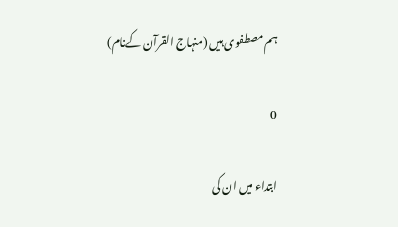ہم مصطفوی ہیں (منہاج القرآن کےنام)

0

ابتداء میں ان کی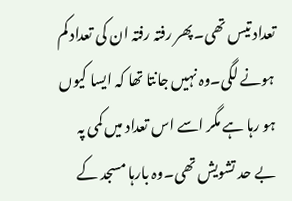تعداد تیس تھی۔پھر رفتہ رفتہ ان کی تعداد کم ہونے لگی۔وہ نہیں جانتا تھا کہ ایسا کیوں ہو رہا ہے مگر اسے اس تعداد میں کمی پہ بے حد تشویش تھی۔وہ بارہا مسجد کے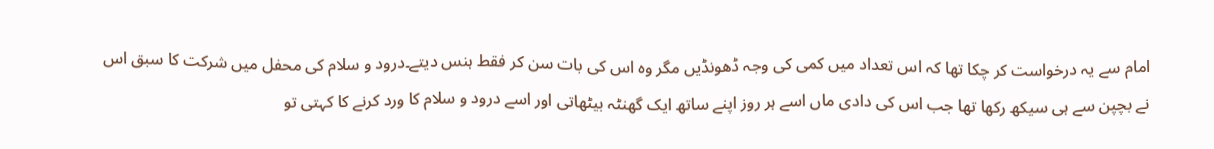امام سے یہ درخواست کر چکا تھا کہ اس تعداد میں کمی کی وجہ ڈھونڈیں مگر وہ اس کی بات سن کر فقط ہنس دیتے۔درود و سلام کی محفل میں شرکت کا سبق اس نے بچپن سے ہی سیکھ رکھا تھا جب اس کی دادی ماں اسے ہر روز اپنے ساتھ ایک گھنٹہ بیٹھاتی اور اسے درود و سلام کا ورد کرنے کا کہتی تو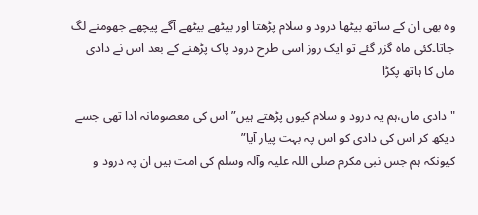وہ بھی ان کے ساتھ بیٹھا درود و سلام پڑھتا اور بیٹھے بیٹھے آگے پیچھے جھومنے لگ جاتا۔کئی ماہ گزر گئے تو ایک روز اسی طرح درود پاک پڑھنے کے بعد اس نے دادی ماں کا ہاتھ پکڑا

"دادی ماں،ہم یہ درود و سلام کیوں پڑھتے ہیں”اس کی معصومانہ ادا تھی جسے دیکھ کر اس کی دادی کو اس پہ بہت پیار آیا”
کیونکہ ہم جس نبی مکرم صلی اللہ علیہ وآلہ وسلم کی امت ہیں ان پہ درود و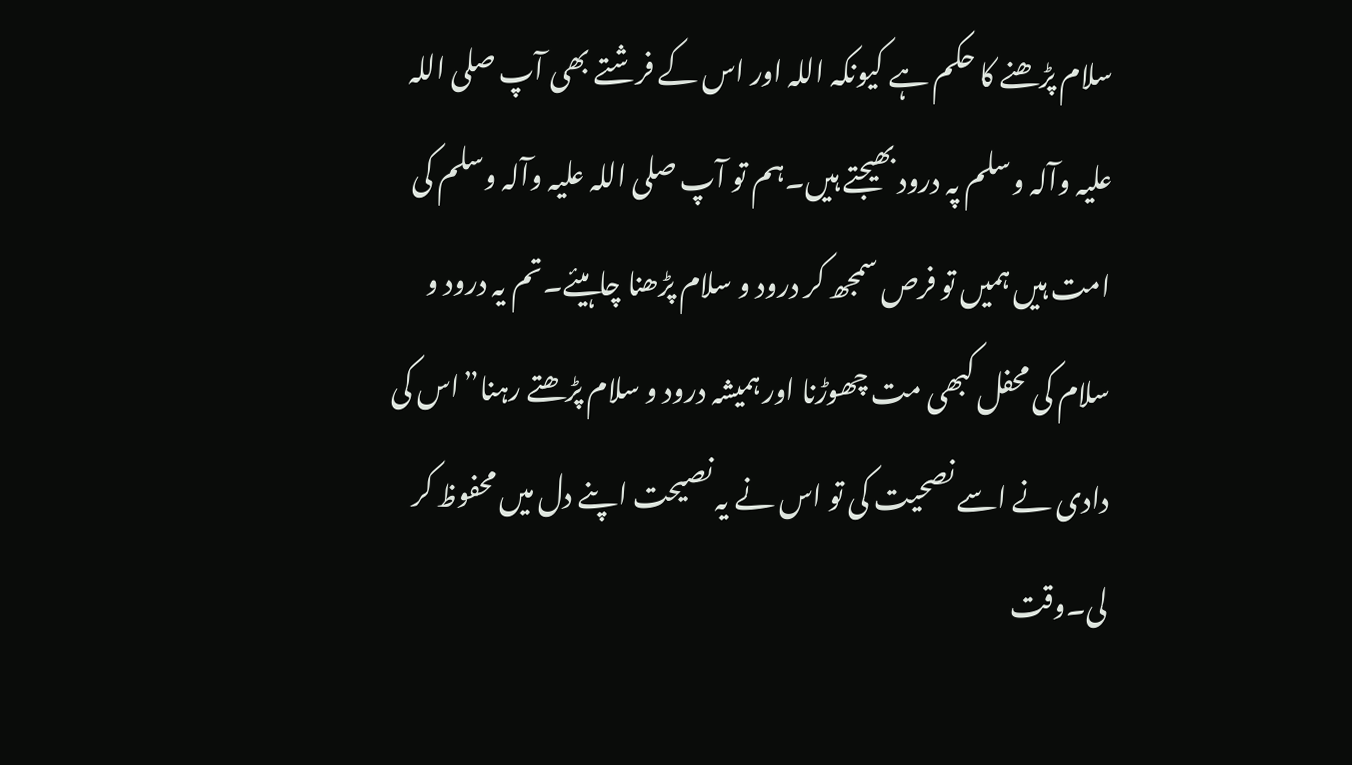سلام پڑھنے کا حکم ہے کیونکہ اللہ اور اس کے فرشتے بھی آپ صلی اللہ علیہ وآلہ وسلم پہ درود بھیجتے ہیں۔ہم تو آپ صلی اللہ علیہ وآلہ وسلم کی امت ہیں ہمیں تو فرص سمجھ کر درود و سلام پڑھنا چاہیئے۔تم یہ درود و سلام کی محفل کبھی مت چھوڑنا اور ہمیشہ درود و سلام پڑھتے رہنا”اس کی دادی نے اسے نصحیت کی تو اس نے یہ نصیحت اپنے دل میں محفوظ کر لی۔وقت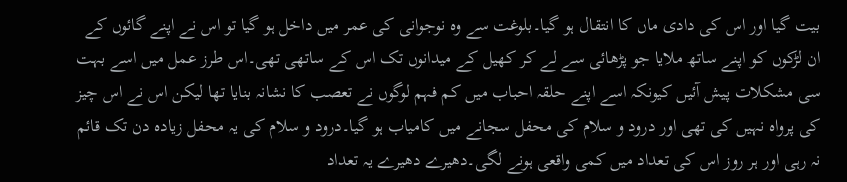بیت گیا اور اس کی دادی ماں کا انتقال ہو گیا۔بلوغت سے وہ نوجوانی کی عمر میں داخل ہو گیا تو اس نے اپنے گائوں کے ان لڑکوں کو اپنے ساتھ ملایا جو پڑھائی سے لے کر کھیل کے میدانوں تک اس کے ساتھی تھی۔اس طرز عمل میں اسے بہت سی مشکلات پیش آئیں کیونکہ اسے اپنے حلقہ احباب میں کم فہم لوگوں نے تعصب کا نشانہ بنایا تھا لیکن اس نے اس چیز کی پرواہ نہیں کی تھی اور درود و سلام کی محفل سجانے میں کامیاب ہو گیا۔درود و سلام کی یہ محفل زیادہ دن تک قائم نہ رہی اور ہر روز اس کی تعداد میں کمی واقعی ہونے لگی۔دھیرے دھیرے یہ تعداد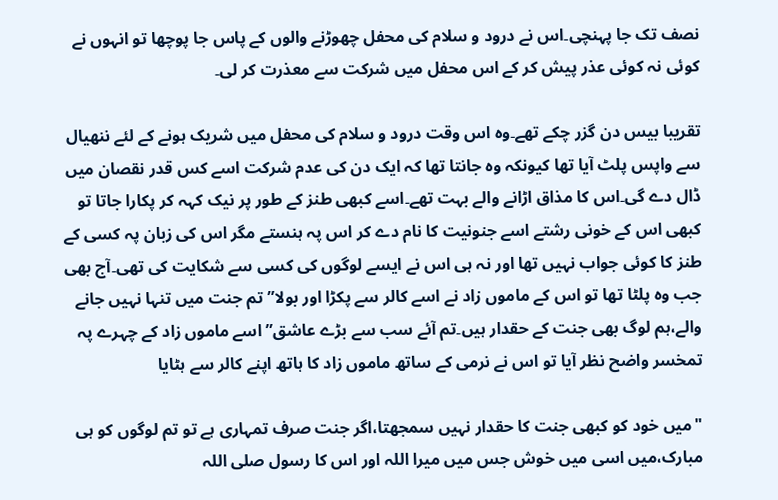نصف تک جا پہنچی۔اس نے درود و سلام کی محفل چھوڑنے والوں کے پاس جا پوچھا تو انہوں نے کوئی نہ کوئی عذر پیش کر کے اس محفل میں شرکت سے معذرت کر لی۔

تقریبا بیس دن گزر چکے تھے۔وہ اس وقت درود و سلام کی محفل میں شریک ہونے کے لئے ننھیال سے واپس پلٹ آیا تھا کیونکہ وہ جانتا تھا کہ ایک دن کی عدم شرکت اسے کس قدر نقصان میں ڈال دے گی۔اس کا مذاق اڑانے والے بہت تھے۔اسے کبھی طنز کے طور پر نیک کہہ کر پکارا جاتا تو کبھی اس کے خونی رشتے اسے جنونیت کا نام دے کر اس پہ ہنستے مگر اس کی زبان پہ کسی کے طنز کا کوئی جواب نہیں تھا اور نہ ہی اس نے ایسے لوگوں کی کسی سے شکایت کی تھی۔آج بھی جب وہ پلٹا تھا تو اس کے ماموں زاد نے اسے کالر سے پکڑا اور بولا”تم جنت میں تنہا نہیں جانے والے،ہم لوگ بھی جنت کے حقدار ہیں۔تم آئے سب سے بڑے عاشق”اسے ماموں زاد کے چہرے پہ تمخسر واضح نظر آیا تو اس نے نرمی کے ساتھ ماموں زاد کا ہاتھ اپنے کالر سے ہٹایا

"میں خود کو کبھی جنت کا حقدار نہیں سمجھتا،اگر جنت صرف تمہاری ہے تو تم لوگوں کو ہی مبارک،میں اسی میں خوش جس میں میرا اللہ اور اس کا رسول صلی اللہ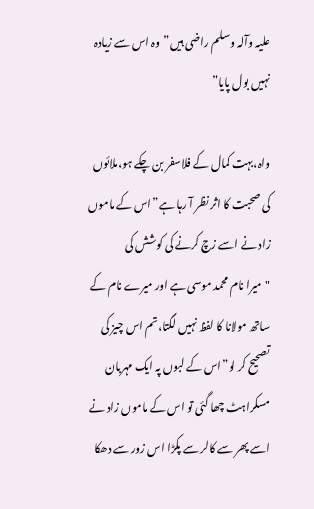علیہ وآلہ وسلم راضی ہیں”وہ اس سے زیادہ نہیں بول پایا”

واہ،بہت کمال کے فلاسفر بن چکے ہو،ملائوں کی صحبت کا اثر نظر آ رہا ہے”اس کے ماموں زاد نے اسے زچ کرنے کی کوشش کی
"میرا نام محمد موسی ہے اور میرے نام کے ساتھ مولانا کا لفظ نہیں لگتا،تم اس چیز کی تصحیح کر لو”اس کے لبوں پہ ایک مہربان مسکراہٹ چھا گئی تو اس کے ماموں زاد نے اسے پھر سے کالر سے پکڑا اس زور سے دھکا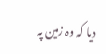دیا کہ وہ زمین پہ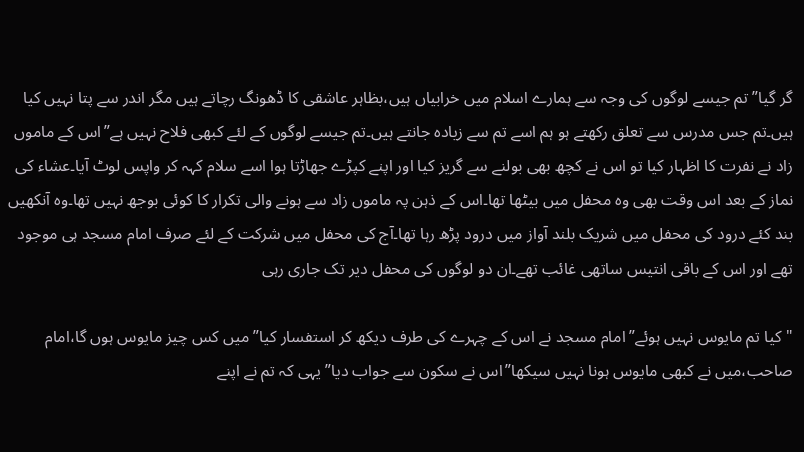گر گیا”تم جیسے لوگوں کی وجہ سے ہمارے اسلام میں خرابیاں ہیں،بظاہر عاشقی کا ڈھونگ رچاتے ہیں مگر اندر سے پتا نہیں کیا ہیں۔تم جس مدرس سے تعلق رکھتے ہو ہم اسے تم سے زیادہ جانتے ہیں۔تم جیسے لوگوں کے لئے کبھی فلاح نہیں ہے”اس کے ماموں زاد نے نفرت کا اظہار کیا تو اس نے کچھ بھی بولنے سے گریز کیا اور اپنے کپڑے جھاڑتا ہوا اسے سلام کہہ کر واپس لوٹ آیا۔عشاء کی نماز کے بعد اس وقت بھی وہ محفل میں بیٹھا تھا۔اس کے ذہن پہ ماموں زاد سے ہونے والی تکرار کا کوئی بوجھ نہیں تھا۔وہ آنکھیں بند کئے درود کی محفل میں شریک بلند آواز میں درود پڑھ رہا تھا۔آج کی محفل میں شرکت کے لئے صرف امام مسجد ہی موجود تھے اور اس کے باقی انتیس ساتھی غائب تھے۔ان دو لوگوں کی محفل دیر تک جاری رہی

"کیا تم مایوس نہیں ہوئے”امام مسجد نے اس کے چہرے کی طرف دیکھ کر استفسار کیا”میں کس چیز مایوس ہوں گا،امام صاحب،میں نے کبھی مایوس ہونا نہیں سیکھا”اس نے سکون سے جواب دیا”یہی کہ تم نے اپنے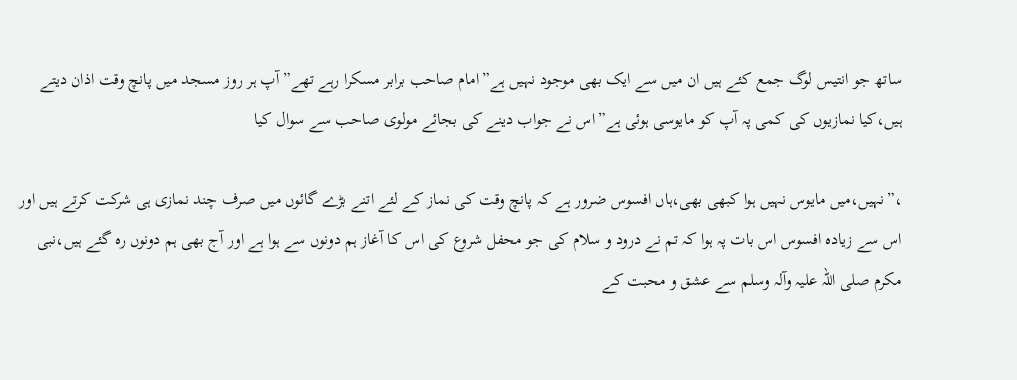ساتھ جو انتیس لوگ جمع کئے ہیں ان میں سے ایک بھی موجود نہیں ہے”امام صاحب برابر مسکرا رہے تھے”آپ ہر روز مسجد میں پانچ وقت اذان دیتے ہیں،کیا نمازیوں کی کمی پہ آپ کو مایوسی ہوئی ہے”اس نے جواب دینے کی بجائے مولوی صاحب سے سوال کیا

،”نہیں،میں مایوس نہیں ہوا کبھی بھی،ہاں افسوس ضرور ہے کہ پانچ وقت کی نماز کے لئے اتنے بڑے گائوں میں صرف چند نمازی ہی شرکت کرتے ہیں اور اس سے زیادہ افسوس اس بات پہ ہوا کہ تم نے درود و سلام کی جو محفل شروع کی اس کا آغاز ہم دونوں سے ہوا ہے اور آج بھی ہم دونوں رہ گئے ہیں،نبی مکرم صلی اللہ علیہ وآلہ وسلم سے عشق و محبت کے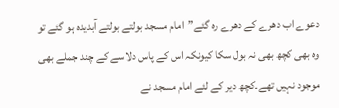دعوے اب دھرے کے دھرے رہ گئے”امام مسجد بولتے بولتے آبدیدہ ہو گئے تو وہ بھی کچھ بھی نہ بول سکا کیونکہ اس کے پاس دلاسے کے چند جملے بھی موجود نہیں تھے۔کچھ دیر کے لئے امام مسجد نے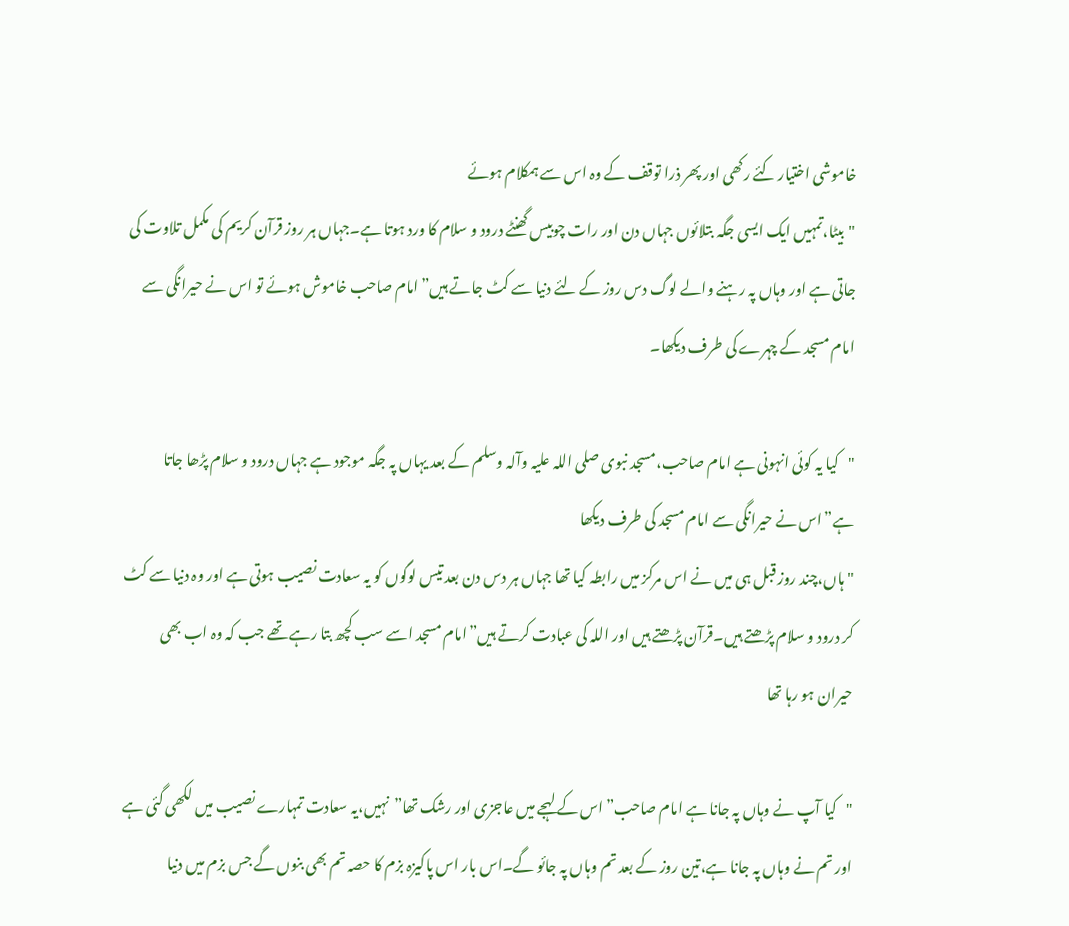خاموشی اختیار کئے رکھی اور پھر ذرا توقف کے وہ اس سے ہمکلام ہوئے
"بیٹا،تمہیں ایک ایسی جگہ بتلائوں جہاں دن اور رات چوبیس گھنٹے درود و سلام کا ورد ہوتا ہے۔جہاں ہر روز قرآن کریم کی مکمل تلاوت کی جاتی ہے اور وہاں پہ رہنے والے لوگ دس روز کے لئے دنیا سے کٹ جاتے ہیں”امام صاحب خاموش ہوئے تو اس نے حیرانگی سے امام مسجد کے چہرے کی طرف دیکھا۔

"کیا یہ کوئی انہونی ہے امام صاحب،مسجد نبوی صلی اللہ علیہ وآلہ وسلم کے بعد یہاں پہ جگہ موجود ہے جہاں درود و سلام پڑھا جاتا ہے”اس نے حیرانگی سے امام مسجد کی طرف دیکھا
"ہاں،چند روز قبل ہی میں نے اس مرکز میں رابطہ کیا تھا جہاں ہر دس دن بعد تیس لوگوں کو یہ سعادت نصیب ہوتی ہے اور وہ دنیا سے کٹ کر درود و سلام پڑھتے ہیں۔قرآن پڑھتے ہیں اور اللہ کی عبادت کرتے ہیں”امام مسجد اسے سب کچھ بتا رہے تھے جب کہ وہ اب بھی حیران ہو رہا تھا

"کیا آپ نے وہاں پہ جانا ہے امام صاحب”اس کے لہجے میں عاجزی اور رشک تھا”نہیں،یہ سعادت تمہارے نصیب میں لکھی گئی ہے اور تم نے وہاں پہ جانا ہے،تین روز کے بعد تم وہاں پہ جائو گے۔اس بار اس پاکیزہ بزم کا حصہ تم بھی بنوں گے جس بزم میں دنیا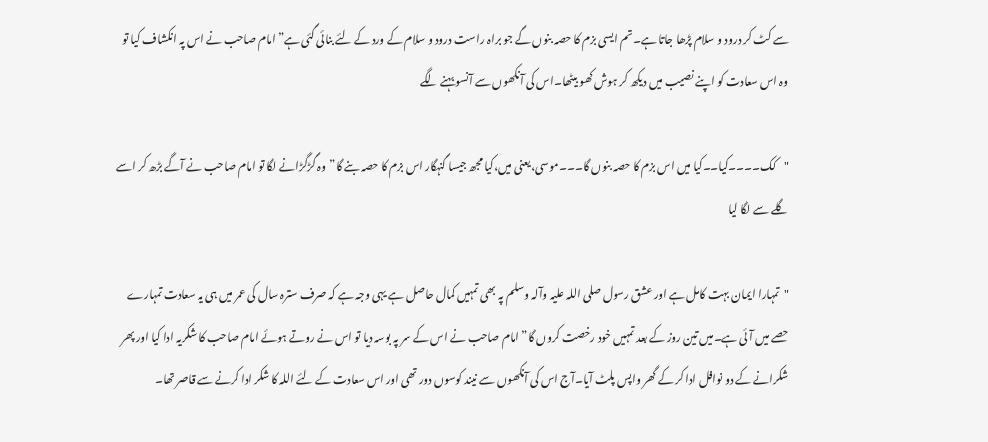سے کٹ کر درود و سلام پڑھا جاتا ہے۔تم ایسی بزم کا حصہ بنوں گے جو براہ راست درود و سلام کے ورد کے لئے بنائی گئی ہے”امام صاحب نے اس پہ انکشاف کیا تو وہ اس سعادت کو اپنے نصیب میں دیکھ کر ہوش کھو بیٹھا۔اس کی آنکھوں سے آنسو بہنے لگے

"کک۔۔۔۔کیا۔۔کیا میں اس بزم کا حصہ بنوں گا۔۔۔موسی،یعنی میں،کیا مجھ جیسا گنہگار اس بزم کا حصہ بنے گا”وہ گڑگڑانے لگا تو امام صاحب نے آگے بڑھ کر اسے گلے سے لگا لیا

"تمہارا ایمان بہت کامل ہے اور عشق رسول صلی اللہ علیہ وآلہ وسلم پہ بھی تمہیں کمال حاصل ہے یہی وجہ ہے کہ صرف سترہ سال کی عمر میں ہی یہ سعادت تمہارے حصے میں آئی ہے۔میں تین روز کے بعد تمہیں خود رخصت کروں گا”امام صاحب نے اس کے سر پہ بوسہ دیا تو اس نے روتے ہوئے امام صاحب کا شکریہ ادا کیا اور پھر شکرانے کے دو نوافل ادا کر کے گھر واپس پلٹ آیا۔آج اس کی آنکھوں سے نیند کوسوں دور تھی اور اس سعادت کے لئے اللہ کا شکر ادا کرنے سے قاصر تھا۔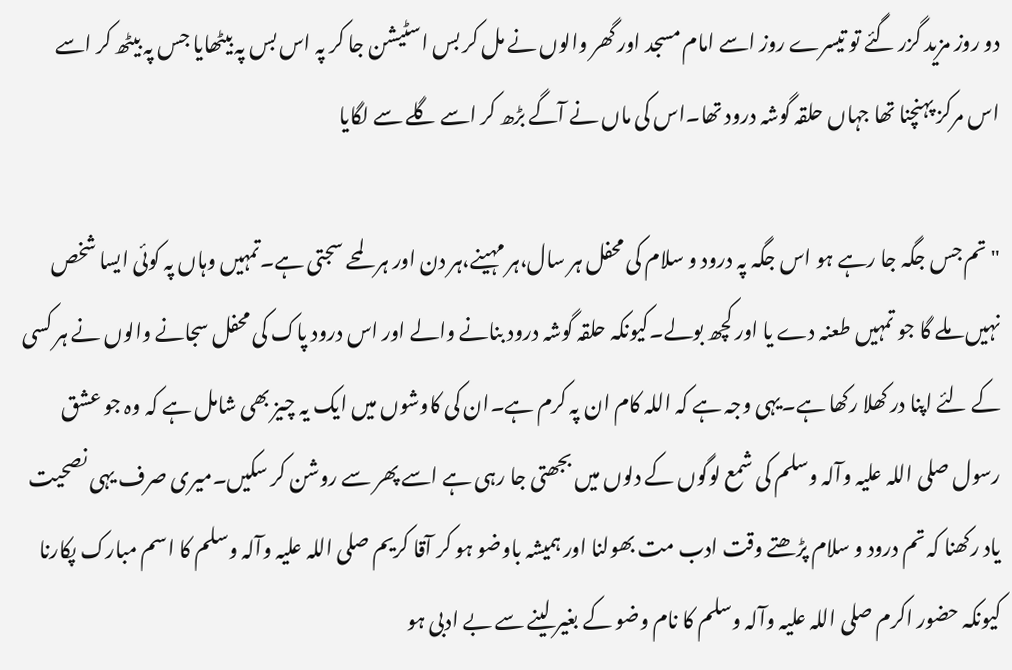دو روز مزید گزر گئے تو تیسرے روز اسے امام مسجد اور گھر والوں نے مل کر بس اسٹیشن جا کر پہ اس بس پہ بیٹھایا جس پہ بیٹھ کر اسے اس مرکز پہنچنا تھا جہاں حلقہ گوشہ درود تھا۔اس کی ماں نے آگے بڑھ کر اسے گلے سے لگایا

"تم جس جگہ جا رہے ہو اس جگہ پہ درود و سلام کی محفل ہر سال،ہر مہینے،ہر دن اور ہر لمحے سجتی ہے۔تمہیں وہاں پہ کوئی ایسا شخص نہیں ملے گا جو تمہیں طعنہ دے یا اور کچھ بولے۔کیونکہ حلقہ گوشہ درود بنانے والے اور اس درود پاک کی محفل سجانے والوں نے ہر کسی کے لئے اپنا در کھلا رکھا ہے۔یہی وجہ ہے کہ اللہ کام ان پہ کرم ہے۔ان کی کاوشوں میں ایک یہ چیز بھی شامل ہے کہ وہ جو عشق رسول صلی اللہ علیہ وآلہ وسلم کی شمع لوگوں کے دلوں میں بجھتی جا رہی ہے اسے پھر سے روشن کر سکیں۔میری صرف یہی نصحیت یاد رکھنا کہ تم درود و سلام پڑھتے وقت ادب مت بھولنا اور ہمیشہ باوضو ہو کر آقا کریم صلی اللہ علیہ وآلہ وسلم کا اسم مبارک پکارنا کیونکہ حضور اکرم صلی اللہ علیہ وآلہ وسلم کا نام وضو کے بغیر لینے سے بے ادبی ہو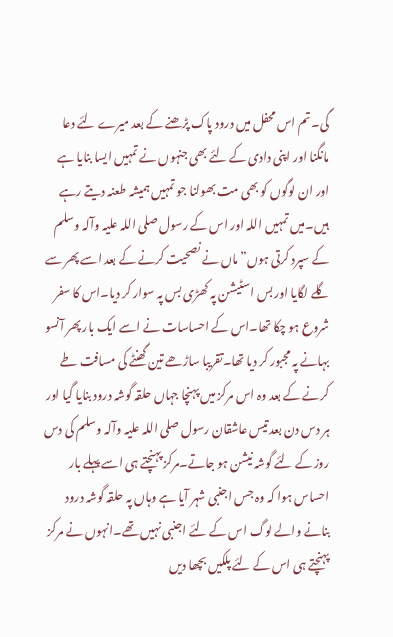گی۔تم اس محفل میں درود پاک پڑھنے کے بعد میرے لئے دعا مانگنا اور اپنی دادی کے لئے بھی جنہوں نے تمہیں ایسا بنایا ہے اور ان لوگوں کو بھی مت بھولنا جو تمہیں ہمیشہ طعنہ دیتے رہے ہیں۔میں تمہیں اللہ اور اس کے رسول صلی اللہ علیہ وآلہ وسلم کے سپرد کرتی ہوں”ماں نے نصحیت کرنے کے بعد اسے پھر سے گلے لگایا اور بس اسٹیشن پہ کھڑی بس پہ سوار کر دیا۔اس کا سفر شروع ہو چکا تھا۔اس کے احساسات نے اسے ایک بار پھر آنسو بہانے پہ مجبور کر دیا تھا۔تقریبا ساڑھے تین گھنٹے کی مسافت طے کرنے کے بعد وہ اس مرکز میں پہنچا جہاں حلقہ گوشہ درود بنایا گیا اور ہر دس دن بعد تیس عاشقان رسول صلی اللہ علیہ وآلہ وسلم کی دس روز کے لئے گوشہ نیشن ہو جاتے۔مرکز پہنچتے ہی اسے پہلے بار احساس ہوا کہ وہ جس اجنبی شہر آیا ہے وہاں پہ حلقہ گوشہ درود بنانے والے لوگ اس کے لئے اجنبی نہیں تھے۔انہوں نے مرکز پہنچتے ہی اس کے لئے پلکیں بچھا دیں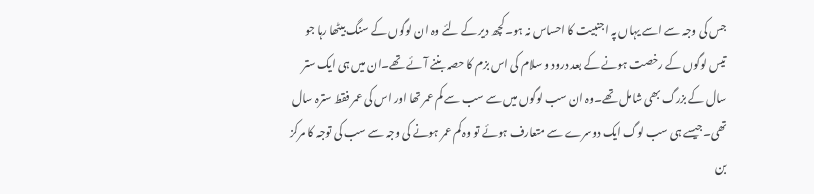جس کی وجہ سے اسے یہاں پہ اجنبیت کا احساس نہ ہو۔کچھ دیر کے لئے وہ ان لوگوں کے سنگ بیٹھا رہا جو تیس لوگوں کے رخصت ہونے کے بعد درود و سلام کی اس بزم کا حصہ بننے آئے تھے۔ان میں ہی ایک ستر سال کے بزرگ بھی شامل تھے۔وہ ان سب لوگوں میں سے سب سے کم عمر تھا اور اس کی عمر فقط سترہ سال تھی۔جیسے ہی سب لوگ ایک دوسرے سے متعارف ہوئے تو وہ کم عمر ہونے کی وجہ سے سب کی توجہ کا مرکز بن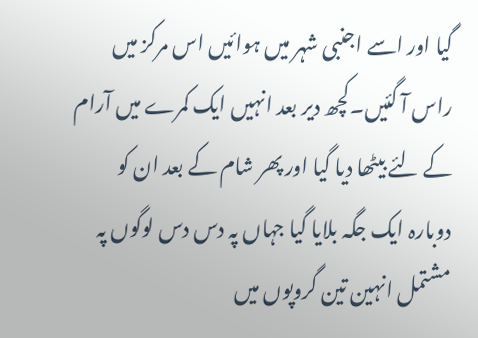گیا اور اسے اجنبی شہر میں ہوائیں اس مرکز میں راس آ گئیں۔کچھ دیر بعد انہیں ایک کمرے میں آرام کے لئے بیٹھا دیا گیا اور پھر شام کے بعد ان کو دوبارہ ایک جگہ بلایا گیا جہاں پہ دس دس لوگوں پہ مشتمل انہین تین گروپوں میں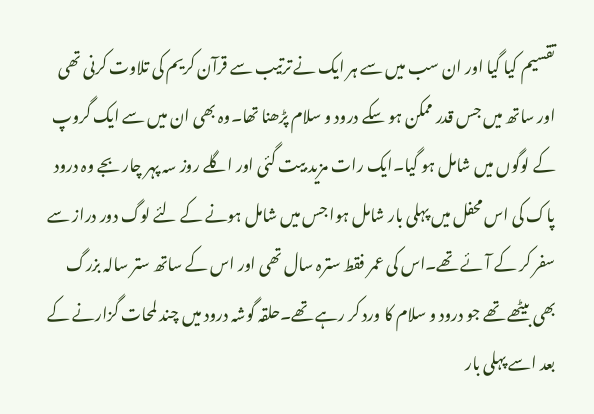تقسیم کیا گیا اور ان سب میں سے ہر ایک نے ترتیب سے قرآن کریم کی تلاوت کرنی تھی اور ساتھ میں جس قدر ممکن ہو سکے درود و سلام پڑھنا تھا۔وہ بھی ان میں سے ایک گروپ کے لوگوں میں شامل ہو گیا۔ایک رات مزید بیت گئی اور اگلے روز سہ پہر چار بجے وہ درود پاک کی اس محفل میں پہلی بار شامل ہوا جس میں شامل ہونے کے لئے لوگ دور دراز سے سفر کر کے آئے تھے۔اس کی عمر فقط سترہ سال تھی اور اس کے ساتھ ستر سالہ بزرگ بھی بیٹھے تھے جو درود و سلام کا ورد کر رہے تھے۔حلقہ گوشہ درود میں چند لمحات گزارنے کے بعد اسے پہلی بار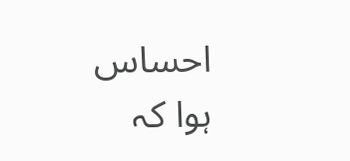احساس ہوا کہ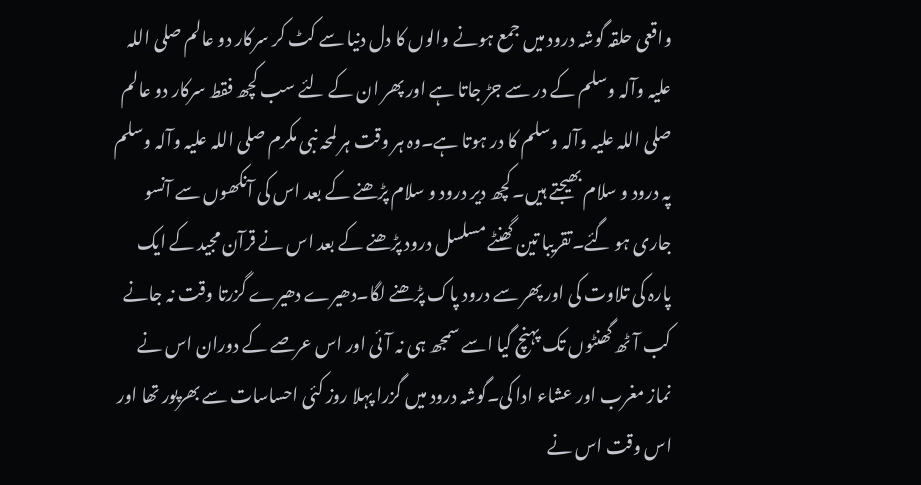واقعی حلقہ گوشہ درود میں جمع ہونے والوں کا دل دنیا سے کٹ کر سرکار دو عالم صلی اللہ علیہ وآلہ وسلم کے در سے جڑ جاتا ہے اور پھر ان کے لئے سب کچھ فقط سرکار دو عالم صلی اللہ علیہ وآلہ وسلم کا در ہوتا ہے۔وہ ہر وقت ہر لمحہ نبی مکرم صلی اللہ علیہ وآلہ وسلم پہ درود و سلام بھیجتے ہیں۔کچھ دیر درود و سلام پڑھنے کے بعد اس کی آنکھوں سے آنسو جاری ہو گئے۔تقریبا تین گھنٹے مسلسل درود پڑھنے کے بعد اس نے قرآن مجید کے ایک پارہ کی تلاوت کی اور پھر سے درود پاک پڑھنے لگا۔دھیرے دھیرے گزرتا وقت نہ جانے کب آٹھ گھنٹوں تک پہنچ گیا اسے سمجھ ہی نہ آئی اور اس عرصے کے دوران اس نے نماز مغرب اور عشاء ادا کی۔گوشہ درود میں گزرا پہلا روز کئی احساسات سے بھرپور تھا اور اس وقت اس نے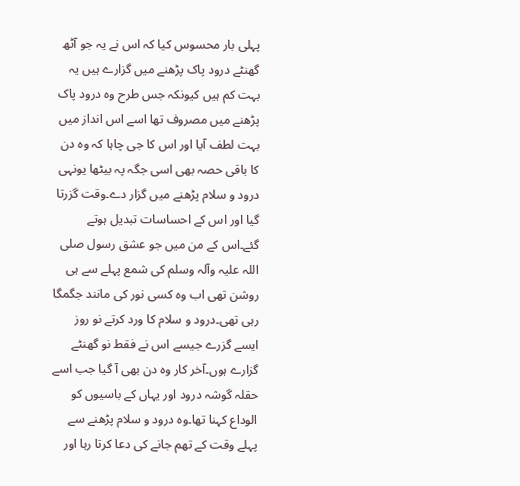پہلی بار محسوس کیا کہ اس نے یہ جو آٹھ گھنٹے درود پاک پڑھنے میں گزارے ہیں یہ بہت کم ہیں کیونکہ جس طرح وہ درود پاک پڑھنے میں مصروف تھا اسے اس انداز میں بہت لطف آیا اور اس کا جی چاہا کہ وہ دن کا باقی حصہ بھی اسی جگہ پہ بیٹھا یونہی درود و سلام پڑھنے میں گزار دے۔وقت گزرتا گیا اور اس کے احساسات تبدیل ہوتے گئے۔اس کے من میں جو عشق رسول صلی اللہ علیہ وآلہ وسلم کی شمع پہلے سے ہی روشن تھی اب وہ کسی نور کی مانند جگمگا رہی تھی۔درود و سلام کا ورد کرتے نو روز ایسے گزرے جیسے اس نے فقط نو گھنٹے گزارے ہوں۔آخر کار وہ دن بھی آ گیا جب اسے حقلہ گوشہ درود اور یہاں کے باسیوں کو الوداع کہنا تھا۔وہ درود و سلام پڑھنے سے پہلے وقت کے تھم جانے کی دعا کرتا رہا اور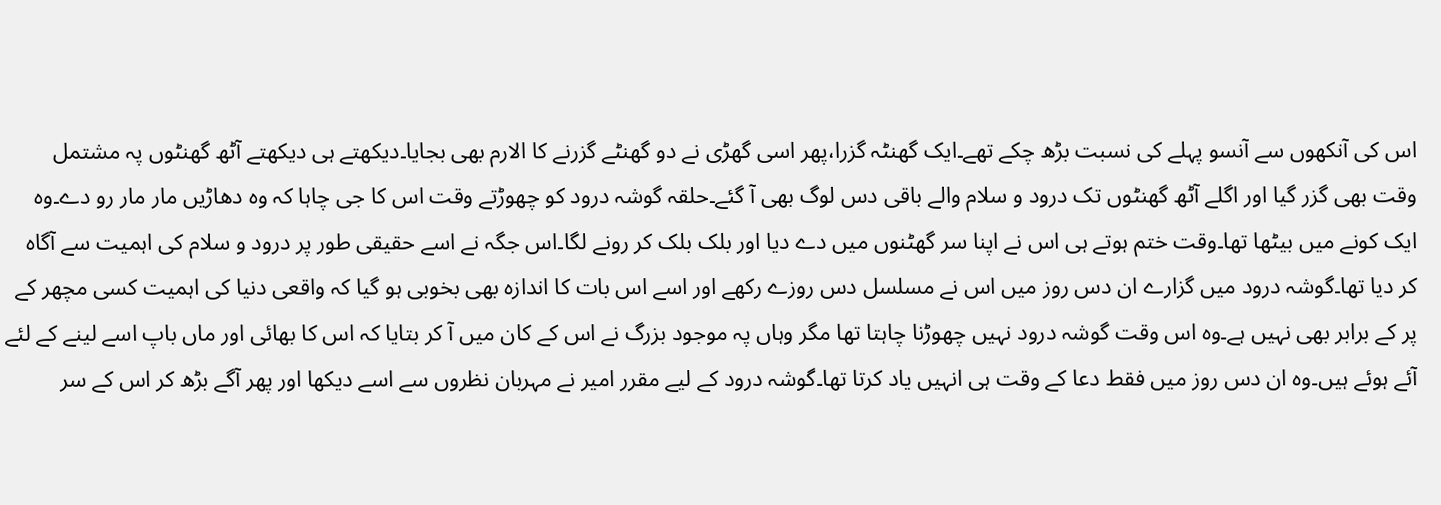اس کی آنکھوں سے آنسو پہلے کی نسبت بڑھ چکے تھے۔ایک گھنٹہ گزرا،پھر اسی گھڑی نے دو گھنٹے گزرنے کا الارم بھی بجایا۔دیکھتے ہی دیکھتے آٹھ گھنٹوں پہ مشتمل وقت بھی گزر گیا اور اگلے آٹھ گھنٹوں تک درود و سلام والے باقی دس لوگ بھی آ گئے۔حلقہ گوشہ درود کو چھوڑتے وقت اس کا جی چاہا کہ وہ دھاڑیں مار مار رو دے۔وہ ایک کونے میں بیٹھا تھا۔وقت ختم ہوتے ہی اس نے اپنا سر گھٹنوں میں دے دیا اور بلک بلک کر رونے لگا۔اس جگہ نے اسے حقیقی طور پر درود و سلام کی اہمیت سے آگاہ کر دیا تھا۔گوشہ درود میں گزارے ان دس روز میں اس نے مسلسل دس روزے رکھے اور اسے اس بات کا اندازہ بھی بخوبی ہو گیا کہ واقعی دنیا کی اہمیت کسی مچھر کے پر کے برابر بھی نہیں ہے۔وہ اس وقت گوشہ درود نہیں چھوڑنا چاہتا تھا مگر وہاں پہ موجود بزرگ نے اس کے کان میں آ کر بتایا کہ اس کا بھائی اور ماں باپ اسے لینے کے لئے آئے ہوئے ہیں۔وہ ان دس روز میں فقط دعا کے وقت ہی انہیں یاد کرتا تھا۔گوشہ درود کے لیے مقرر امیر نے مہربان نظروں سے اسے دیکھا اور پھر آگے بڑھ کر اس کے سر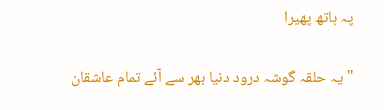پہ ہاتھ پھیرا

"یہ حلقہ گوشہ درود دنیا بھر سے آئے تمام عاشقان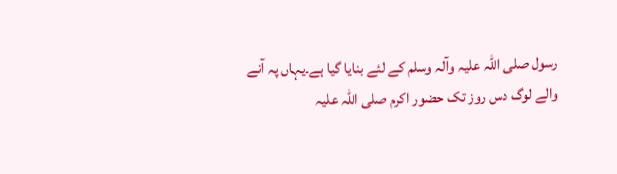رسول صلی اللہ علیہ وآلہ وسلم کے لئے بنایا گیا ہے۔یہاں پہ آنے والے لوگ دس روز تک حضور اکرم صلی اللہ علیہ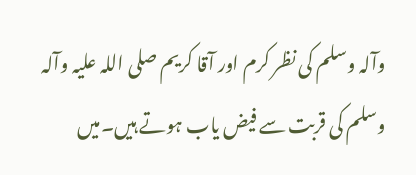وآلہ وسلم کی نظر کرم اور آقا کریم صلی اللہ علیہ وآلہ وسلم کی قربت سے فیض یاب ہوتے ہیں۔میں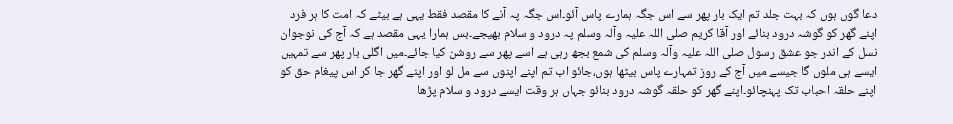دعا گوں ہوں کہ بہت جلد تم ایک بار پھر سے اس جگہ ہمارے پاس آئو۔اس جگہ پہ آنے کا مقصد فقط یہی ہے بیٹے کہ امت کا ہر فرد اپنے گھر کو گوشہ درود بنائے اور آقا کریم صلی اللہ علیہ وآلہ وسلم پہ درود و سلام بھیجے۔بس ہمارا یہی مقصد ہے کہ آج کی نوجوان نسل کے اندر جو عشق رسول صلی اللہ علیہ وآلہ وسلم کی شمع بجھ رہی ہے اسے پھر سے روشن کیا جائے۔میں اگلی بار پھر سے تمہیں ایسے ہی ملوں گا جیسے میں آج کے روز تمہارے پاس بیٹھا ہوں،جائو اب تم اپنے اپنوں سے مل لو اور اپنے گھر جا کر اس پیغام حق کو اپنے حلقہ احباب تک پہنچائو۔اپنے گھر کو حلقہ گوشہ درود بنائو جہاں ہر وقت ایسے درود و سلام پڑھا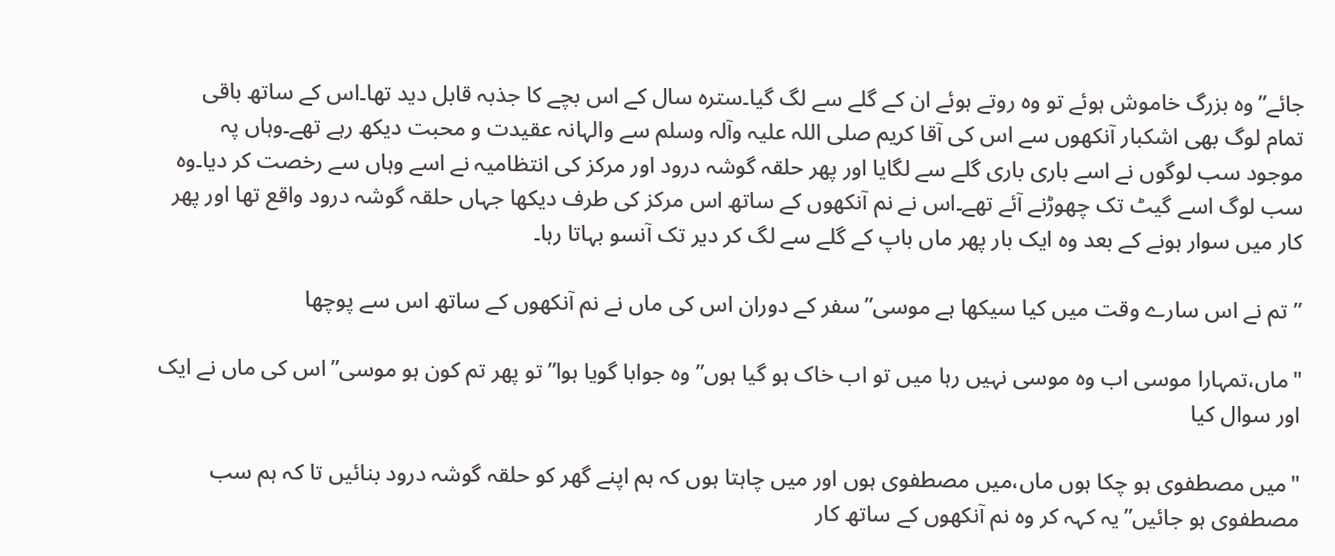جائے”وہ بزرگ خاموش ہوئے تو وہ روتے ہوئے ان کے گلے سے لگ گیا۔سترہ سال کے اس بچے کا جذبہ قابل دید تھا۔اس کے ساتھ باقی تمام لوگ بھی اشکبار آنکھوں سے اس کی آقا کریم صلی اللہ علیہ وآلہ وسلم سے والہانہ عقیدت و محبت دیکھ رہے تھے۔وہاں پہ موجود سب لوگوں نے اسے باری باری گلے سے لگایا اور پھر حلقہ گوشہ درود اور مرکز کی انتظامیہ نے اسے وہاں سے رخصت کر دیا۔وہ سب لوگ اسے گیٹ تک چھوڑنے آئے تھے۔اس نے نم آنکھوں کے ساتھ اس مرکز کی طرف دیکھا جہاں حلقہ گوشہ درود واقع تھا اور پھر کار میں سوار ہونے کے بعد وہ ایک بار پھر ماں باپ کے گلے سے لگ کر دیر تک آنسو بہاتا رہا۔

” تم نے اس سارے وقت میں کیا سیکھا ہے موسی”سفر کے دوران اس کی ماں نے نم آنکھوں کے ساتھ اس سے پوچھا

"ماں،تمہارا موسی اب وہ موسی نہیں رہا میں تو اب خاک ہو گیا ہوں”وہ جوابا گویا ہوا”تو پھر تم کون ہو موسی”اس کی ماں نے ایک اور سوال کیا

"میں مصطفوی ہو چکا ہوں ماں،میں مصطفوی ہوں اور میں چاہتا ہوں کہ ہم اپنے گھر کو حلقہ گوشہ درود بنائیں تا کہ ہم سب مصطفوی ہو جائیں”یہ کہہ کر وہ نم آنکھوں کے ساتھ کار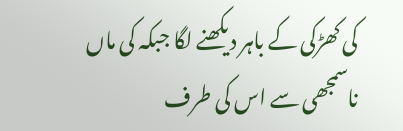کی کھڑکی کے باہر دیکھنے لگا جبکہ کی ماں ناسمجھی سے اس کی طرف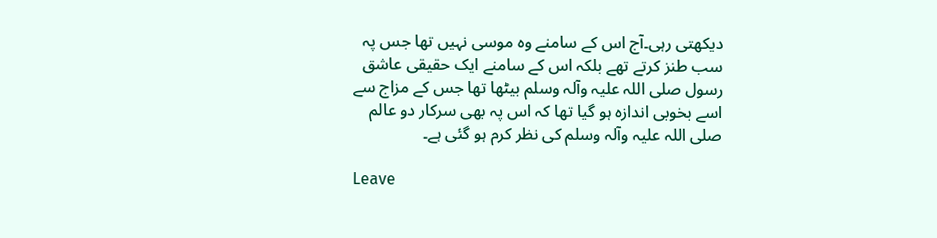دیکھتی رہی۔آج اس کے سامنے وہ موسی نہیں تھا جس پہ سب طنز کرتے تھے بلکہ اس کے سامنے ایک حقیقی عاشق رسول صلی اللہ علیہ وآلہ وسلم بیٹھا تھا جس کے مزاج سے اسے بخوبی اندازہ ہو گیا تھا کہ اس پہ بھی سرکار دو عالم صلی اللہ علیہ وآلہ وسلم کی نظر کرم ہو گئی ہے۔

Leave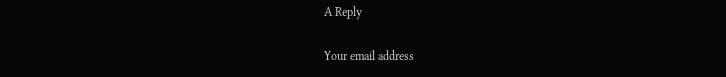A Reply

Your email address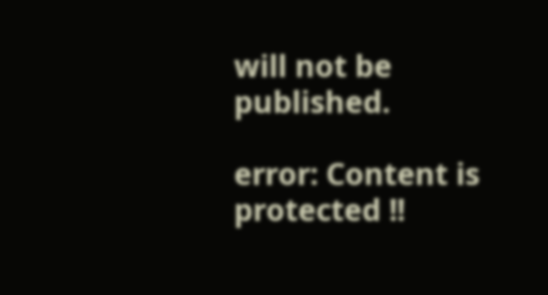will not be published.

error: Content is protected !!